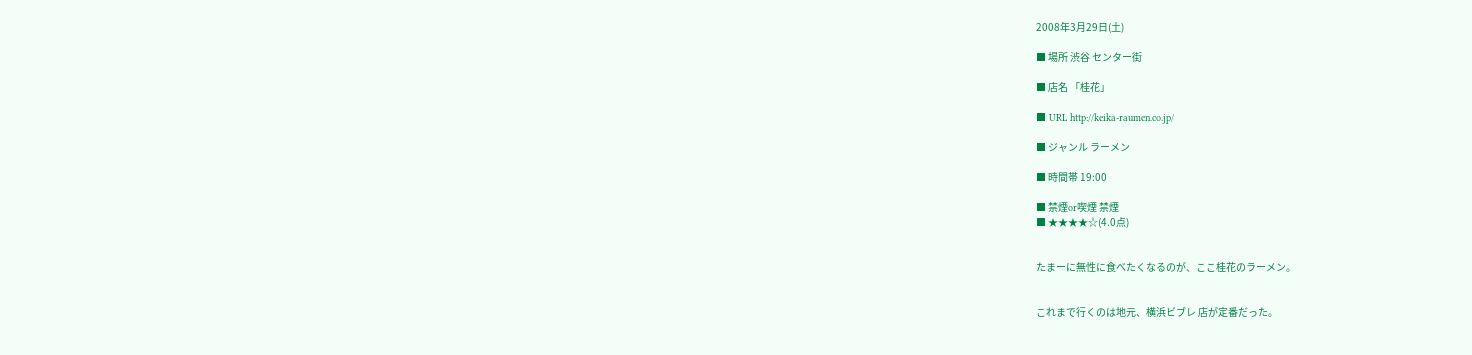2008年3月29日(土)

■ 場所 渋谷 センター街

■ 店名 「桂花」

■ URL http://keika-raumen.co.jp/

■ ジャンル ラーメン

■ 時間帯 19:00

■ 禁煙or喫煙 禁煙
■ ★★★★☆(4.0点)


たまーに無性に食べたくなるのが、ここ桂花のラーメン。


これまで行くのは地元、横浜ビブレ 店が定番だった。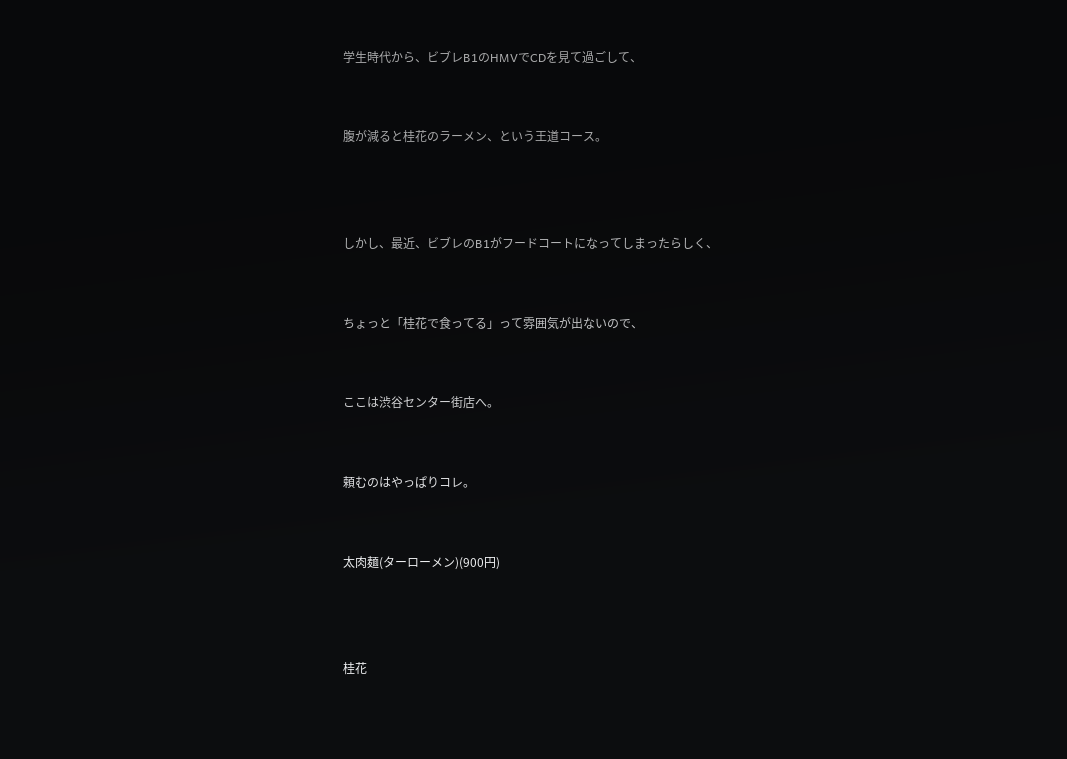学生時代から、ビブレB1のHMVでCDを見て過ごして、


腹が減ると桂花のラーメン、という王道コース。



しかし、最近、ビブレのB1がフードコートになってしまったらしく、


ちょっと「桂花で食ってる」って雰囲気が出ないので、


ここは渋谷センター街店へ。


頼むのはやっぱりコレ。


太肉麺(ターローメン)(900円)



桂花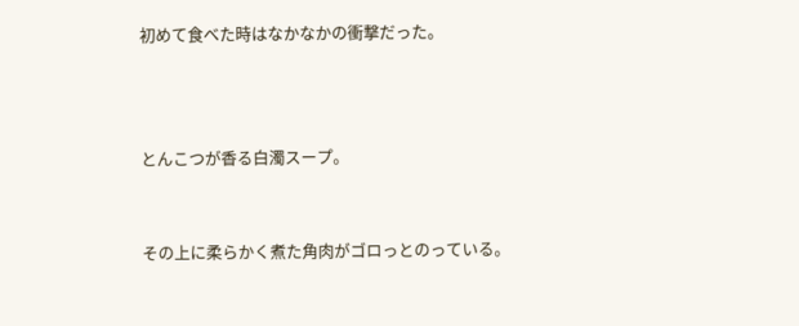初めて食べた時はなかなかの衝撃だった。



とんこつが香る白濁スープ。


その上に柔らかく煮た角肉がゴロっとのっている。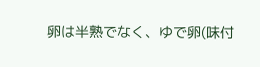卵は半熟でなく、ゆで卵(味付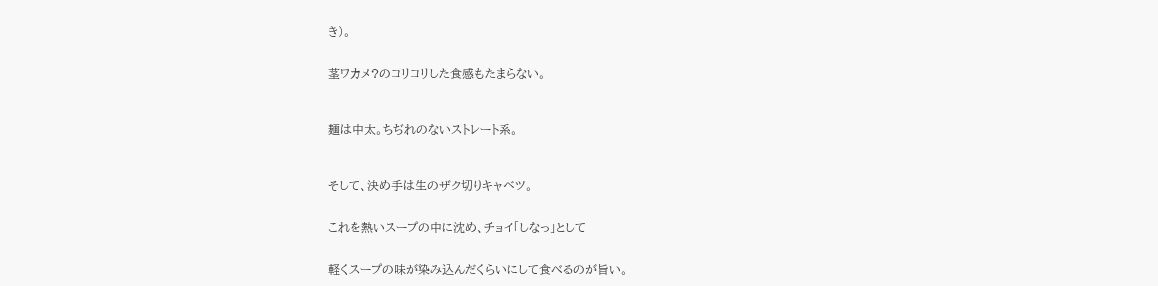き)。


茎ワカメ?のコリコリした食感もたまらない。



麺は中太。ちぢれのないストレート系。



そして、決め手は生のザク切りキャベツ。


これを熱いスープの中に沈め、チョイ「しなっ」として


軽くスープの味が染み込んだくらいにして食べるのが旨い。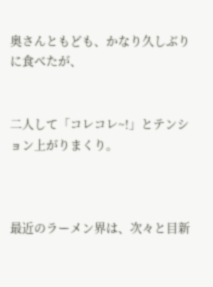奥さんともども、かなり久しぶりに食べたが、


二人して「コレコレ~!」とテンション上がりまくり。



最近のラーメン界は、次々と目新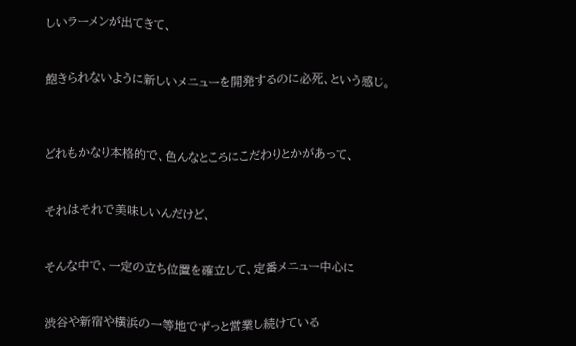しいラーメンが出てきて、


飽きられないように新しいメニューを開発するのに必死、という感じ。



どれもかなり本格的で、色んなところにこだわりとかがあって、


それはそれで美味しいんだけど、


そんな中で、一定の立ち位置を確立して、定番メニュー中心に


渋谷や新宿や横浜の一等地でずっと営業し続けている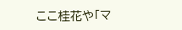ここ桂花や「マ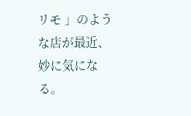リモ 」のような店が最近、妙に気になる。